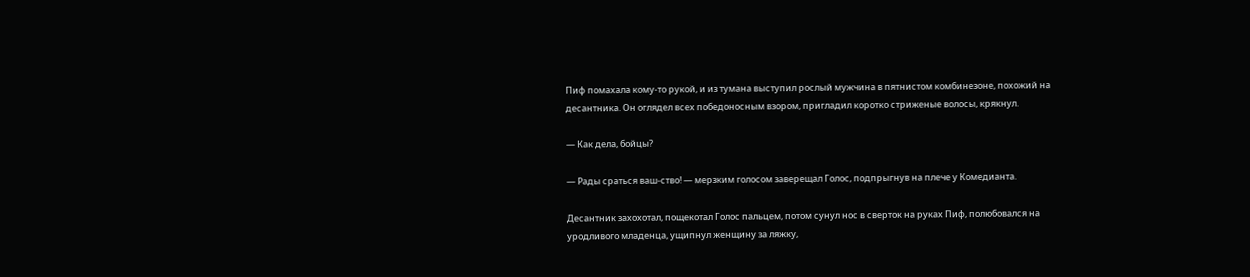Пиф помахала кому-то рукой, и из тумана выступил рослый мужчина в пятнистом комбинезоне, похожий на десантника. Он оглядел всех победоносным взором, пригладил коротко стриженые волосы, крякнул.

— Как дела, бойцы?

— Рады сраться ваш-ство! — мерзким голосом заверещал Голос, подпрыгнув на плече у Комедианта.

Десантник захохотал, пощекотал Голос пальцем, потом сунул нос в сверток на руках Пиф, полюбовался на уродливого младенца, ущипнул женщину за ляжку,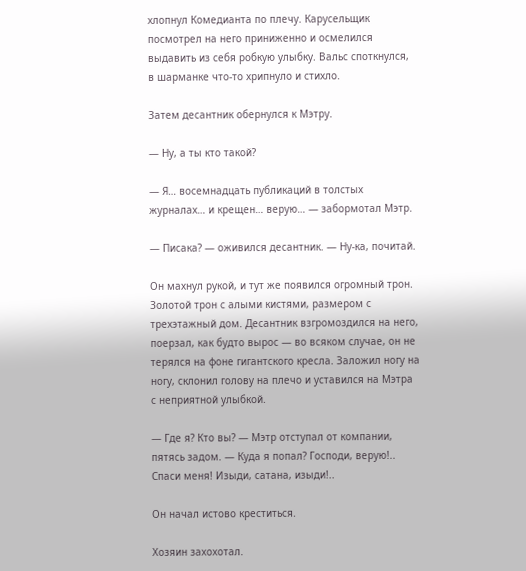хлопнул Комедианта по плечу. Карусельщик посмотрел на него приниженно и осмелился выдавить из себя робкую улыбку. Вальс споткнулся, в шарманке что-то хрипнуло и стихло.

Затем десантник обернулся к Мэтру.

— Ну, а ты кто такой?

— Я… восемнадцать публикаций в толстых журналах… и крещен… верую… — забормотал Мэтр.

— Писака? — оживился десантник. — Ну-ка, почитай.

Он махнул рукой, и тут же появился огромный трон. Золотой трон с алыми кистями, размером с трехэтажный дом. Десантник взгромоздился на него, поерзал, как будто вырос — во всяком случае, он не терялся на фоне гигантского кресла. Заложил ногу на ногу, склонил голову на плечо и уставился на Мэтра с неприятной улыбкой.

— Где я? Кто вы? — Мэтр отступал от компании, пятясь задом. — Куда я попал? Господи, верую!.. Спаси меня! Изыди, сатана, изыди!..

Он начал истово креститься.

Хозяин захохотал.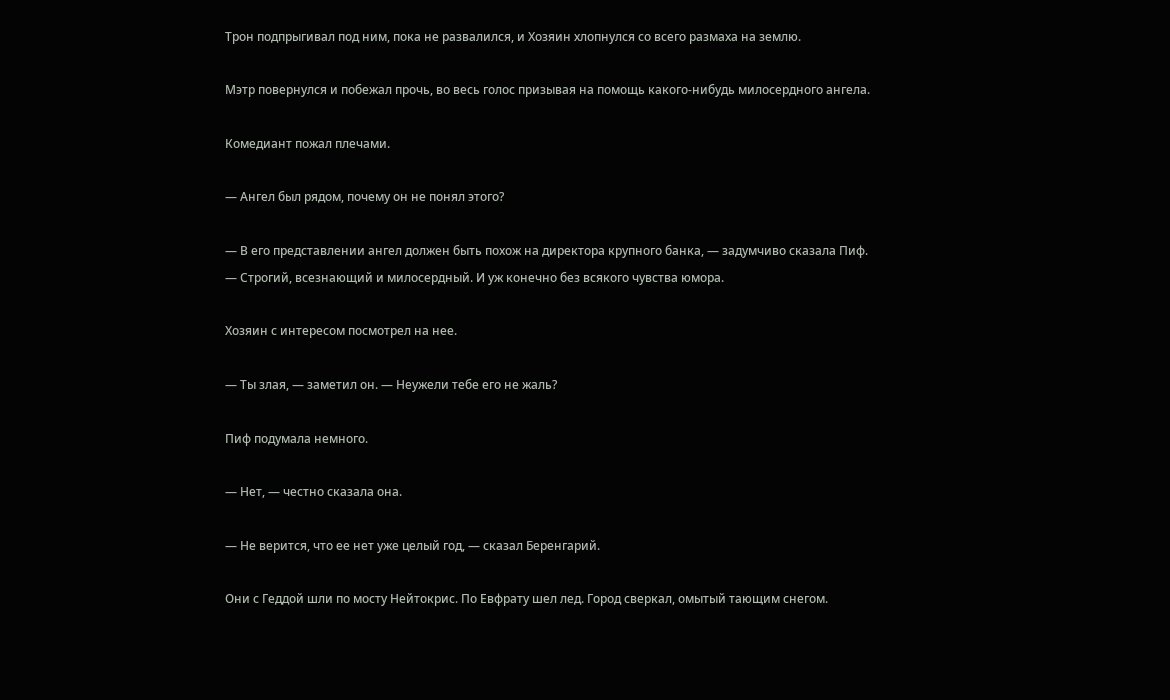Трон подпрыгивал под ним, пока не развалился, и Хозяин хлопнулся со всего размаха на землю.

Мэтр повернулся и побежал прочь, во весь голос призывая на помощь какого-нибудь милосердного ангела.

Комедиант пожал плечами.

— Ангел был рядом, почему он не понял этого?

— В его представлении ангел должен быть похож на директора крупного банка, — задумчиво сказала Пиф. — Строгий, всезнающий и милосердный. И уж конечно без всякого чувства юмора.

Хозяин с интересом посмотрел на нее.

— Ты злая, — заметил он. — Неужели тебе его не жаль?

Пиф подумала немного.

— Нет, — честно сказала она.

— Не верится, что ее нет уже целый год, — сказал Беренгарий.

Они с Геддой шли по мосту Нейтокрис. По Евфрату шел лед. Город сверкал, омытый тающим снегом.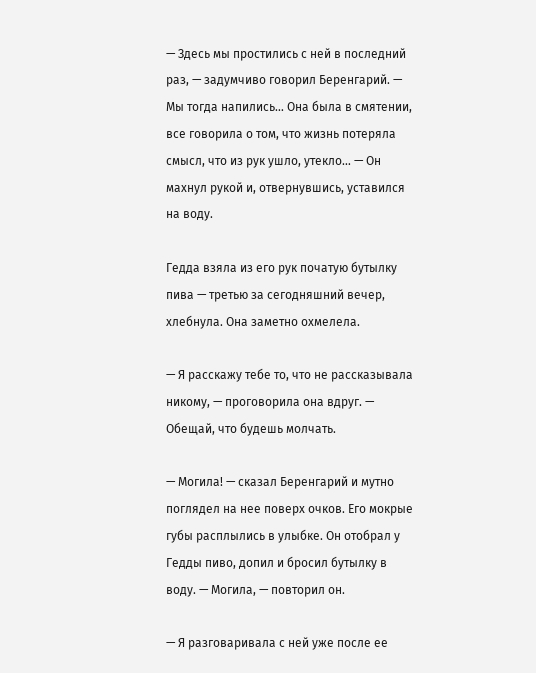— Здесь мы простились с ней в последний раз, — задумчиво говорил Беренгарий. — Мы тогда напились… Она была в смятении, все говорила о том, что жизнь потеряла смысл, что из рук ушло, утекло… — Он махнул рукой и, отвернувшись, уставился на воду.

Гедда взяла из его рук початую бутылку пива — третью за сегодняшний вечер, хлебнула. Она заметно охмелела.

— Я расскажу тебе то, что не рассказывала никому, — проговорила она вдруг. — Обещай, что будешь молчать.

— Могила! — сказал Беренгарий и мутно поглядел на нее поверх очков. Его мокрые губы расплылись в улыбке. Он отобрал у Гедды пиво, допил и бросил бутылку в воду. — Могила, — повторил он.

— Я разговаривала с ней уже после ее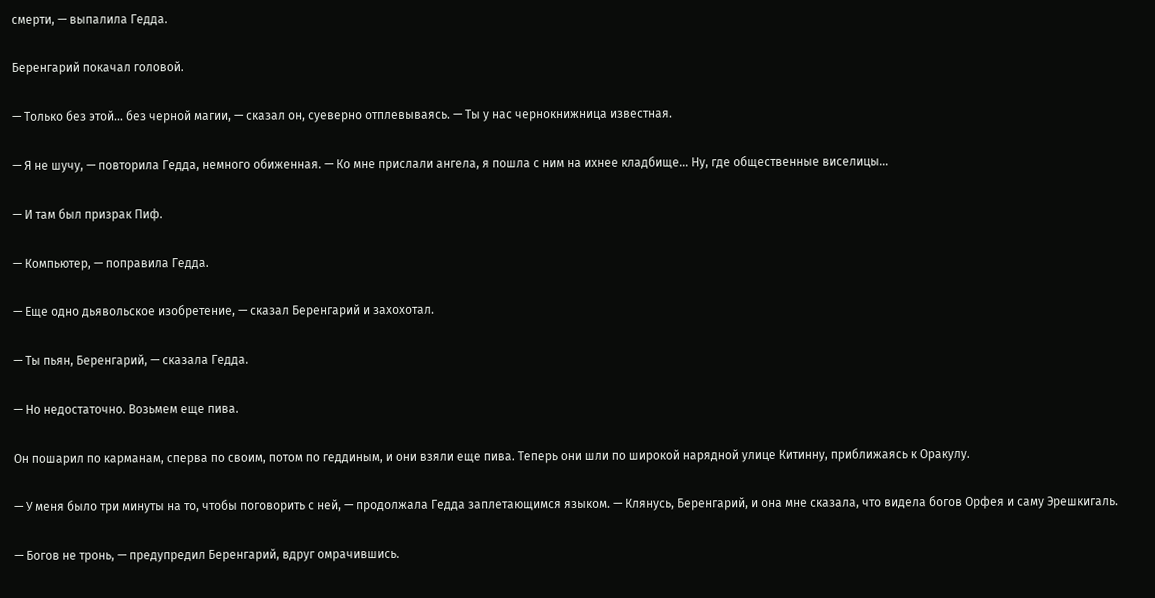смерти, — выпалила Гедда.

Беренгарий покачал головой.

— Только без этой… без черной магии, — сказал он, суеверно отплевываясь. — Ты у нас чернокнижница известная.

— Я не шучу, — повторила Гедда, немного обиженная. — Ко мне прислали ангела, я пошла с ним на ихнее кладбище… Ну, где общественные виселицы…

— И там был призрак Пиф.

— Компьютер, — поправила Гедда.

— Еще одно дьявольское изобретение, — сказал Беренгарий и захохотал.

— Ты пьян, Беренгарий, — сказала Гедда.

— Но недостаточно. Возьмем еще пива.

Он пошарил по карманам, сперва по своим, потом по геддиным, и они взяли еще пива. Теперь они шли по широкой нарядной улице Китинну, приближаясь к Оракулу.

— У меня было три минуты на то, чтобы поговорить с ней, — продолжала Гедда заплетающимся языком. — Клянусь, Беренгарий, и она мне сказала, что видела богов Орфея и саму Эрешкигаль.

— Богов не тронь, — предупредил Беренгарий, вдруг омрачившись.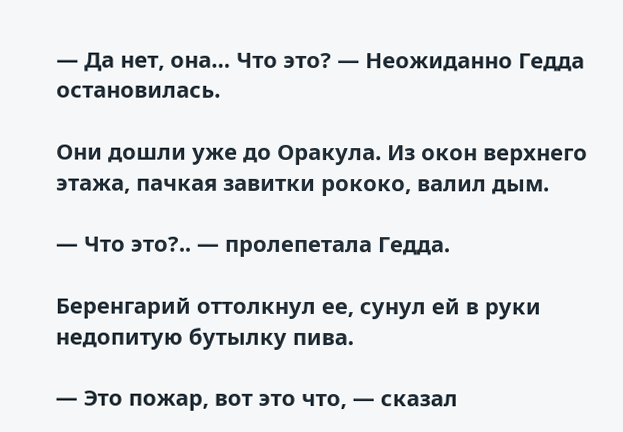— Да нет, она… Что это? — Неожиданно Гедда остановилась.

Они дошли уже до Оракула. Из окон верхнего этажа, пачкая завитки рококо, валил дым.

— Что это?.. — пролепетала Гедда.

Беренгарий оттолкнул ее, сунул ей в руки недопитую бутылку пива.

— Это пожар, вот это что, — сказал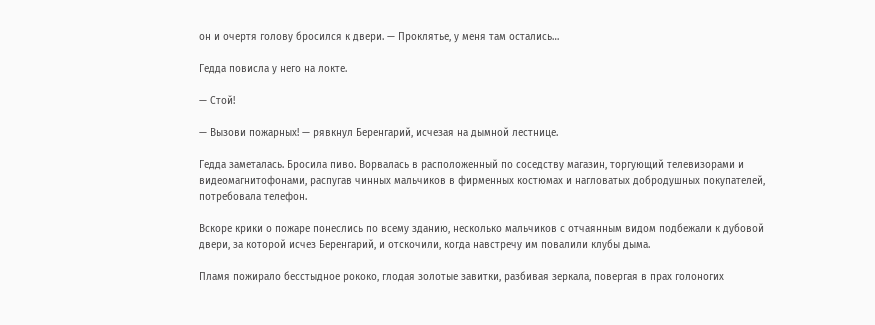он и очертя голову бросился к двери. — Проклятье, у меня там остались…

Гедда повисла у него на локте.

— Стой!

— Вызови пожарных! — рявкнул Беренгарий, исчезая на дымной лестнице.

Гедда заметалась. Бросила пиво. Ворвалась в расположенный по соседству магазин, торгующий телевизорами и видеомагнитофонами, распугав чинных мальчиков в фирменных костюмах и нагловатых добродушных покупателей, потребовала телефон.

Вскоре крики о пожаре понеслись по всему зданию, несколько мальчиков с отчаянным видом подбежали к дубовой двери, за которой исчез Беренгарий, и отскочили, когда навстречу им повалили клубы дыма.

Пламя пожирало бесстыдное рококо, глодая золотые завитки, разбивая зеркала, повергая в прах голоногих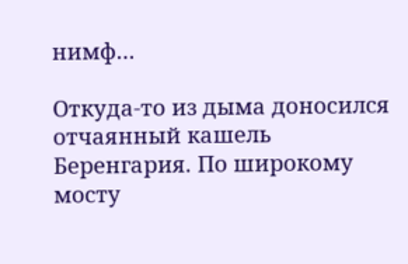нимф…

Откуда-то из дыма доносился отчаянный кашель Беренгария. По широкому мосту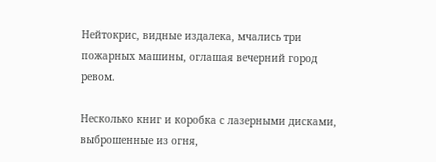Нейтокрис, видные издалека, мчались три пожарных машины, оглашая вечерний город ревом.

Несколько книг и коробка с лазерными дисками, выброшенные из огня,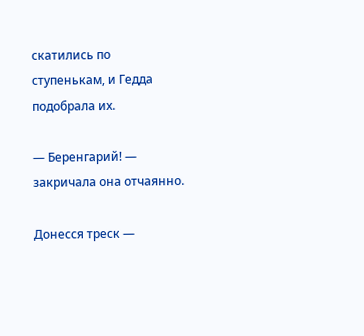скатились по ступенькам, и Гедда подобрала их.

— Беренгарий! — закричала она отчаянно.

Донесся треск —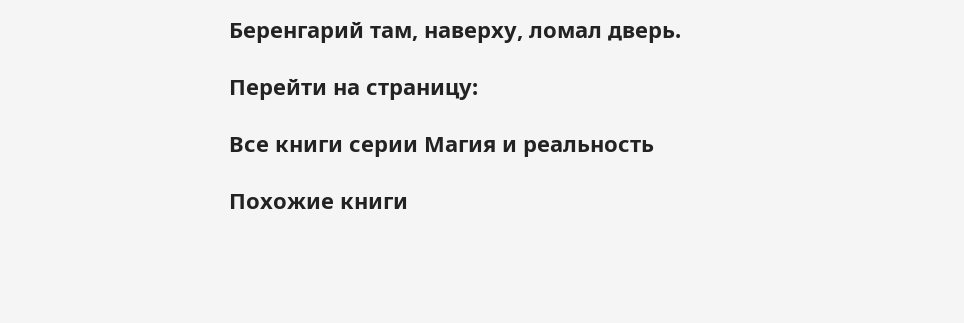Беренгарий там, наверху, ломал дверь.

Перейти на страницу:

Все книги серии Магия и реальность

Похожие книги